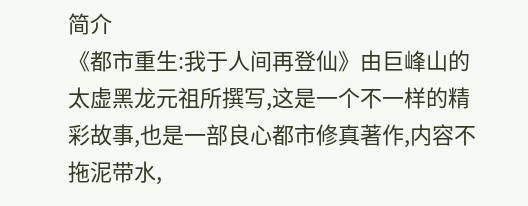简介
《都市重生:我于人间再登仙》由巨峰山的太虚黑龙元祖所撰写,这是一个不一样的精彩故事,也是一部良心都市修真著作,内容不拖泥带水,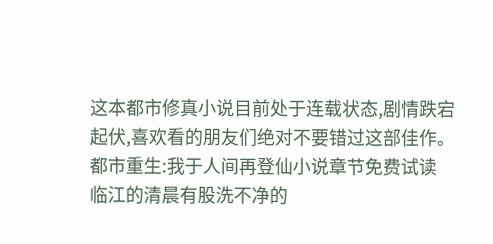这本都市修真小说目前处于连载状态,剧情跌宕起伏,喜欢看的朋友们绝对不要错过这部佳作。
都市重生:我于人间再登仙小说章节免费试读
临江的清晨有股洗不净的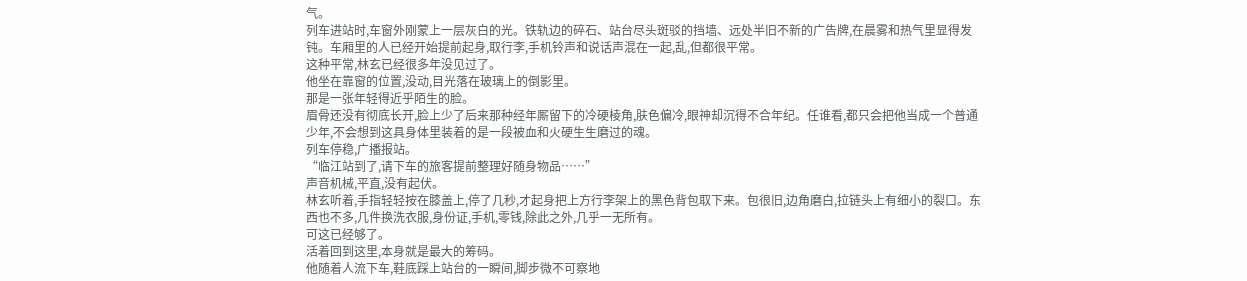气。
列车进站时,车窗外刚蒙上一层灰白的光。铁轨边的碎石、站台尽头斑驳的挡墙、远处半旧不新的广告牌,在晨雾和热气里显得发钝。车厢里的人已经开始提前起身,取行李,手机铃声和说话声混在一起,乱,但都很平常。
这种平常,林玄已经很多年没见过了。
他坐在靠窗的位置,没动,目光落在玻璃上的倒影里。
那是一张年轻得近乎陌生的脸。
眉骨还没有彻底长开,脸上少了后来那种经年厮留下的冷硬棱角,肤色偏冷,眼神却沉得不合年纪。任谁看,都只会把他当成一个普通少年,不会想到这具身体里装着的是一段被血和火硬生生磨过的魂。
列车停稳,广播报站。
“临江站到了,请下车的旅客提前整理好随身物品……”
声音机械,平直,没有起伏。
林玄听着,手指轻轻按在膝盖上,停了几秒,才起身把上方行李架上的黑色背包取下来。包很旧,边角磨白,拉链头上有细小的裂口。东西也不多,几件换洗衣服,身份证,手机,零钱,除此之外,几乎一无所有。
可这已经够了。
活着回到这里,本身就是最大的筹码。
他随着人流下车,鞋底踩上站台的一瞬间,脚步微不可察地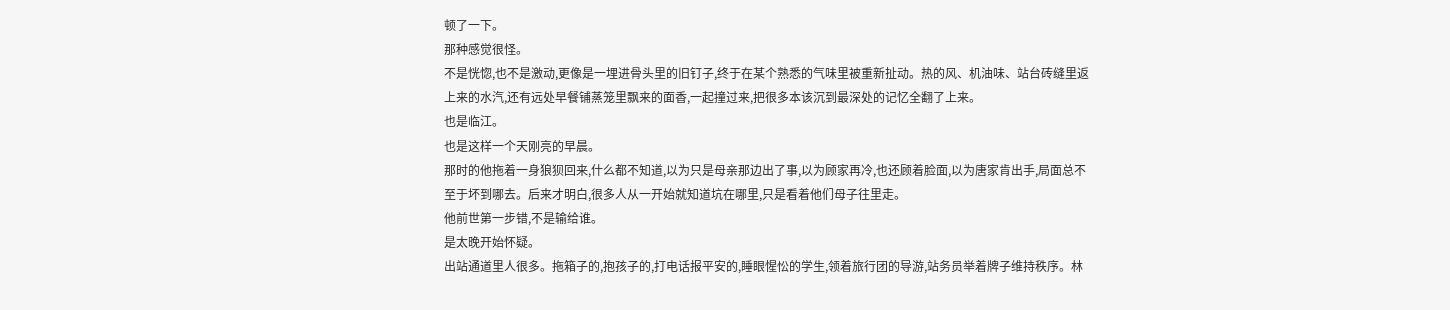顿了一下。
那种感觉很怪。
不是恍惚,也不是激动,更像是一埋进骨头里的旧钉子,终于在某个熟悉的气味里被重新扯动。热的风、机油味、站台砖缝里返上来的水汽,还有远处早餐铺蒸笼里飘来的面香,一起撞过来,把很多本该沉到最深处的记忆全翻了上来。
也是临江。
也是这样一个天刚亮的早晨。
那时的他拖着一身狼狈回来,什么都不知道,以为只是母亲那边出了事,以为顾家再冷,也还顾着脸面,以为唐家肯出手,局面总不至于坏到哪去。后来才明白,很多人从一开始就知道坑在哪里,只是看着他们母子往里走。
他前世第一步错,不是输给谁。
是太晚开始怀疑。
出站通道里人很多。拖箱子的,抱孩子的,打电话报平安的,睡眼惺忪的学生,领着旅行团的导游,站务员举着牌子维持秩序。林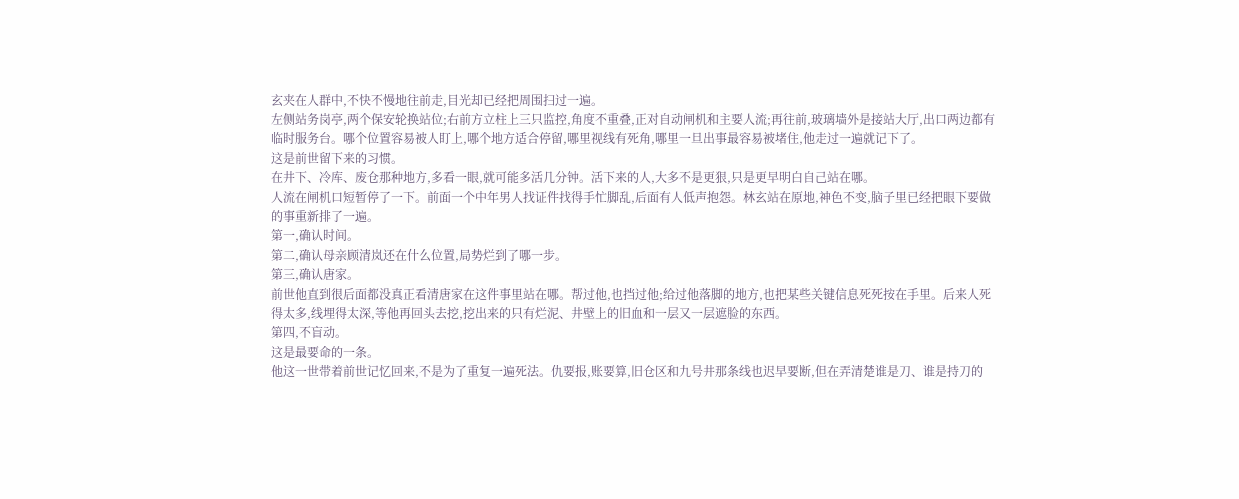玄夹在人群中,不快不慢地往前走,目光却已经把周围扫过一遍。
左侧站务岗亭,两个保安轮换站位;右前方立柱上三只监控,角度不重叠,正对自动闸机和主要人流;再往前,玻璃墙外是接站大厅,出口两边都有临时服务台。哪个位置容易被人盯上,哪个地方适合停留,哪里视线有死角,哪里一旦出事最容易被堵住,他走过一遍就记下了。
这是前世留下来的习惯。
在井下、冷库、废仓那种地方,多看一眼,就可能多活几分钟。活下来的人,大多不是更狠,只是更早明白自己站在哪。
人流在闸机口短暂停了一下。前面一个中年男人找证件找得手忙脚乱,后面有人低声抱怨。林玄站在原地,神色不变,脑子里已经把眼下要做的事重新排了一遍。
第一,确认时间。
第二,确认母亲顾清岚还在什么位置,局势烂到了哪一步。
第三,确认唐家。
前世他直到很后面都没真正看清唐家在这件事里站在哪。帮过他,也挡过他;给过他落脚的地方,也把某些关键信息死死按在手里。后来人死得太多,线埋得太深,等他再回头去挖,挖出来的只有烂泥、井壁上的旧血和一层又一层遮脸的东西。
第四,不盲动。
这是最要命的一条。
他这一世带着前世记忆回来,不是为了重复一遍死法。仇要报,账要算,旧仓区和九号井那条线也迟早要断,但在弄清楚谁是刀、谁是持刀的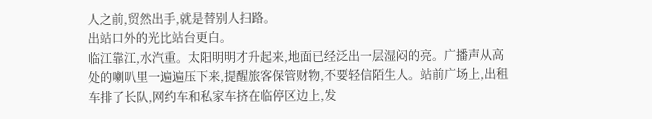人之前,贸然出手,就是替别人扫路。
出站口外的光比站台更白。
临江靠江,水汽重。太阳明明才升起来,地面已经泛出一层湿闷的亮。广播声从高处的喇叭里一遍遍压下来,提醒旅客保管财物,不要轻信陌生人。站前广场上,出租车排了长队,网约车和私家车挤在临停区边上,发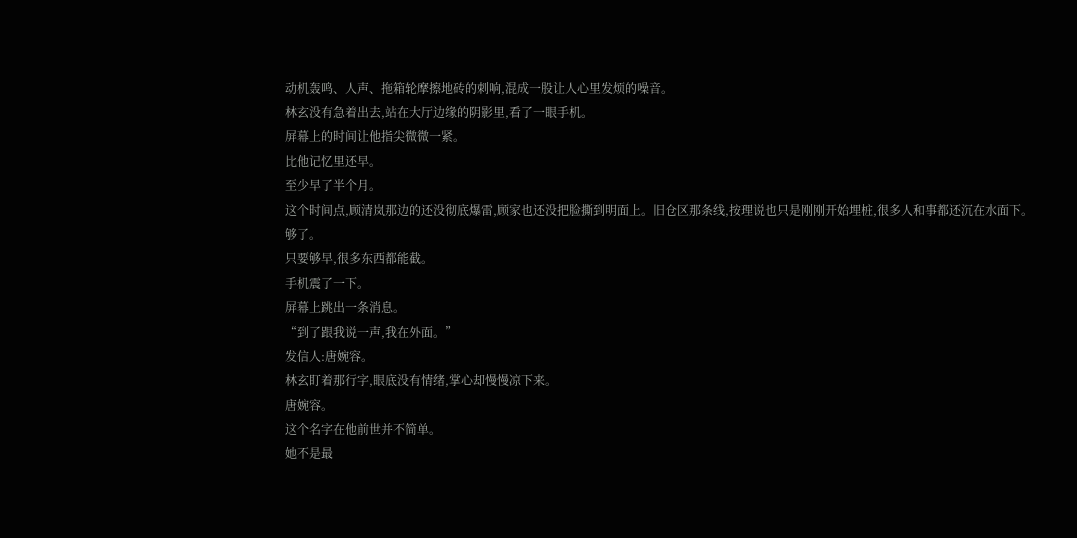动机轰鸣、人声、拖箱轮摩擦地砖的刺响,混成一股让人心里发烦的噪音。
林玄没有急着出去,站在大厅边缘的阴影里,看了一眼手机。
屏幕上的时间让他指尖微微一紧。
比他记忆里还早。
至少早了半个月。
这个时间点,顾清岚那边的还没彻底爆雷,顾家也还没把脸撕到明面上。旧仓区那条线,按理说也只是刚刚开始埋桩,很多人和事都还沉在水面下。
够了。
只要够早,很多东西都能截。
手机震了一下。
屏幕上跳出一条消息。
“到了跟我说一声,我在外面。”
发信人:唐婉容。
林玄盯着那行字,眼底没有情绪,掌心却慢慢凉下来。
唐婉容。
这个名字在他前世并不简单。
她不是最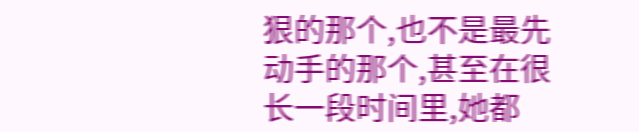狠的那个,也不是最先动手的那个,甚至在很长一段时间里,她都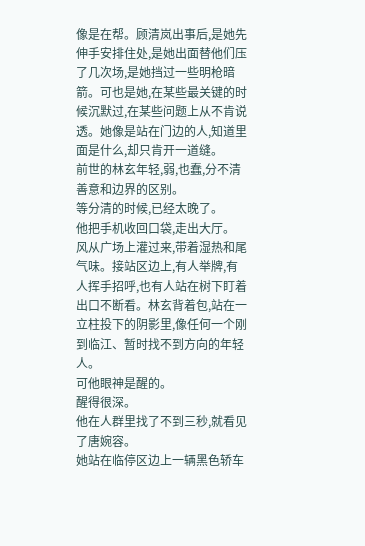像是在帮。顾清岚出事后,是她先伸手安排住处,是她出面替他们压了几次场,是她挡过一些明枪暗箭。可也是她,在某些最关键的时候沉默过,在某些问题上从不肯说透。她像是站在门边的人,知道里面是什么,却只肯开一道缝。
前世的林玄年轻,弱,也蠢,分不清善意和边界的区别。
等分清的时候,已经太晚了。
他把手机收回口袋,走出大厅。
风从广场上灌过来,带着湿热和尾气味。接站区边上,有人举牌,有人挥手招呼,也有人站在树下盯着出口不断看。林玄背着包,站在一立柱投下的阴影里,像任何一个刚到临江、暂时找不到方向的年轻人。
可他眼神是醒的。
醒得很深。
他在人群里找了不到三秒,就看见了唐婉容。
她站在临停区边上一辆黑色轿车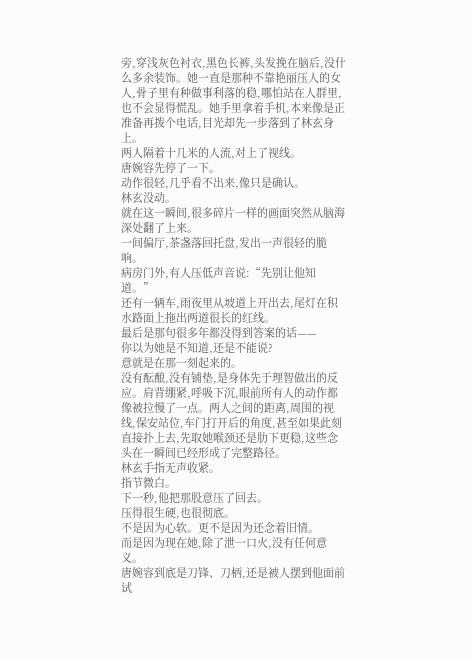旁,穿浅灰色衬衣,黑色长裤,头发挽在脑后,没什么多余装饰。她一直是那种不靠艳丽压人的女人,骨子里有种做事利落的稳,哪怕站在人群里,也不会显得慌乱。她手里拿着手机,本来像是正准备再拨个电话,目光却先一步落到了林玄身上。
两人隔着十几米的人流,对上了视线。
唐婉容先停了一下。
动作很轻,几乎看不出来,像只是确认。
林玄没动。
就在这一瞬间,很多碎片一样的画面突然从脑海深处翻了上来。
一间偏厅,茶盏落回托盘,发出一声很轻的脆响。
病房门外,有人压低声音说:“先别让他知道。”
还有一辆车,雨夜里从坡道上开出去,尾灯在积水路面上拖出两道很长的红线。
最后是那句很多年都没得到答案的话——
你以为她是不知道,还是不能说?
意就是在那一刻起来的。
没有酝酿,没有铺垫,是身体先于理智做出的反应。肩背绷紧,呼吸下沉,眼前所有人的动作都像被拉慢了一点。两人之间的距离,周围的视线,保安站位,车门打开后的角度,甚至如果此刻直接扑上去,先取她喉颈还是肋下更稳,这些念头在一瞬间已经形成了完整路径。
林玄手指无声收紧。
指节微白。
下一秒,他把那股意压了回去。
压得很生硬,也很彻底。
不是因为心软。更不是因为还念着旧情。
而是因为现在她,除了泄一口火,没有任何意义。
唐婉容到底是刀锋、刀柄,还是被人摆到他面前试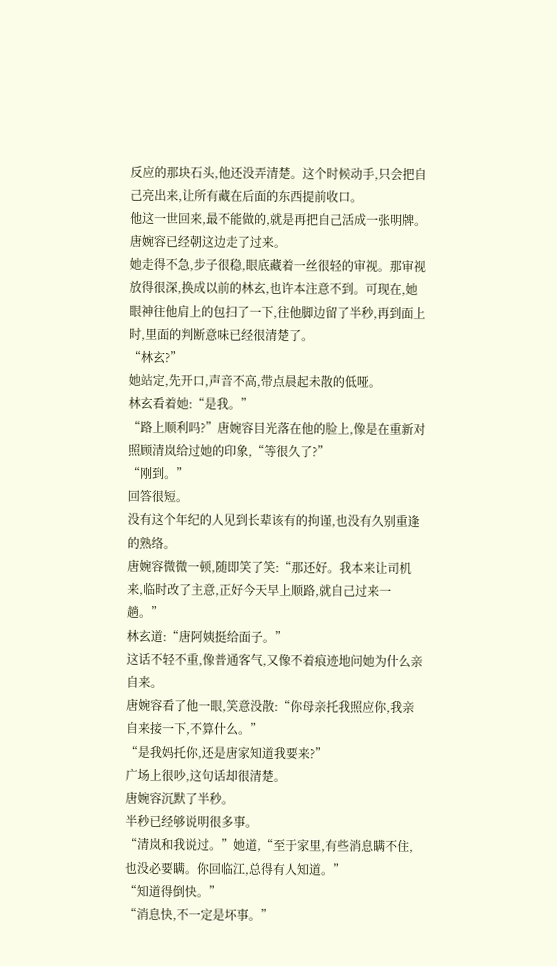反应的那块石头,他还没弄清楚。这个时候动手,只会把自己亮出来,让所有藏在后面的东西提前收口。
他这一世回来,最不能做的,就是再把自己活成一张明牌。
唐婉容已经朝这边走了过来。
她走得不急,步子很稳,眼底藏着一丝很轻的审视。那审视放得很深,换成以前的林玄,也许本注意不到。可现在,她眼神往他肩上的包扫了一下,往他脚边留了半秒,再到面上时,里面的判断意味已经很清楚了。
“林玄?”
她站定,先开口,声音不高,带点晨起未散的低哑。
林玄看着她:“是我。”
“路上顺利吗?”唐婉容目光落在他的脸上,像是在重新对照顾清岚给过她的印象,“等很久了?”
“刚到。”
回答很短。
没有这个年纪的人见到长辈该有的拘谨,也没有久别重逢的熟络。
唐婉容微微一顿,随即笑了笑:“那还好。我本来让司机来,临时改了主意,正好今天早上顺路,就自己过来一趟。”
林玄道:“唐阿姨挺给面子。”
这话不轻不重,像普通客气,又像不着痕迹地问她为什么亲自来。
唐婉容看了他一眼,笑意没散:“你母亲托我照应你,我亲自来接一下,不算什么。”
“是我妈托你,还是唐家知道我要来?”
广场上很吵,这句话却很清楚。
唐婉容沉默了半秒。
半秒已经够说明很多事。
“清岚和我说过。”她道,“至于家里,有些消息瞒不住,也没必要瞒。你回临江,总得有人知道。”
“知道得倒快。”
“消息快,不一定是坏事。”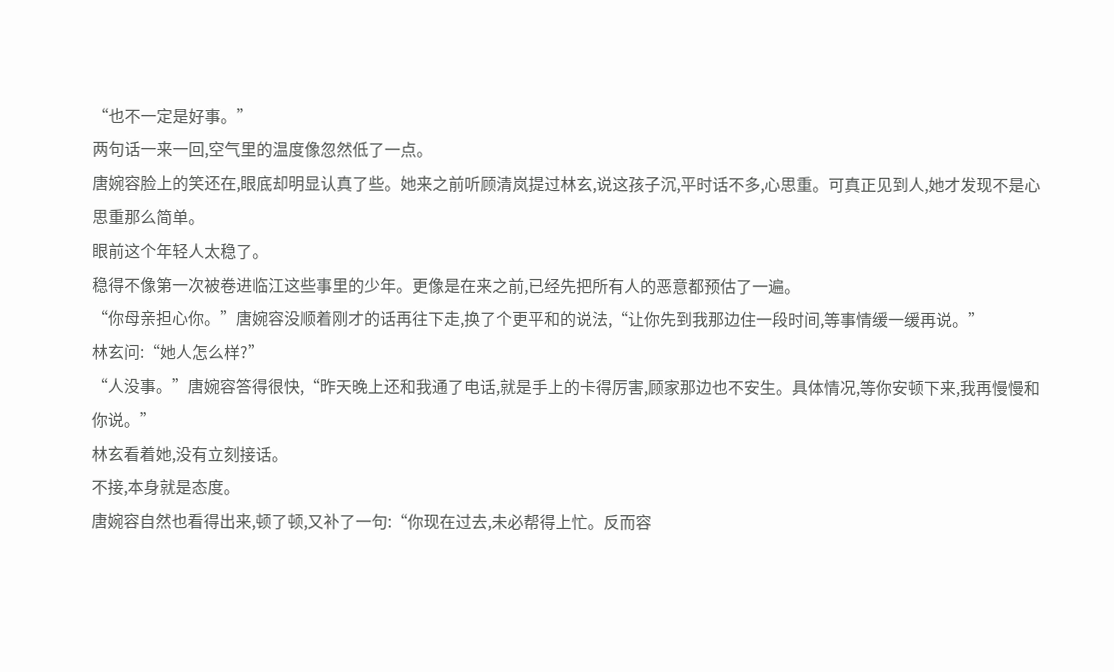“也不一定是好事。”
两句话一来一回,空气里的温度像忽然低了一点。
唐婉容脸上的笑还在,眼底却明显认真了些。她来之前听顾清岚提过林玄,说这孩子沉,平时话不多,心思重。可真正见到人,她才发现不是心思重那么简单。
眼前这个年轻人太稳了。
稳得不像第一次被卷进临江这些事里的少年。更像是在来之前,已经先把所有人的恶意都预估了一遍。
“你母亲担心你。”唐婉容没顺着刚才的话再往下走,换了个更平和的说法,“让你先到我那边住一段时间,等事情缓一缓再说。”
林玄问:“她人怎么样?”
“人没事。”唐婉容答得很快,“昨天晚上还和我通了电话,就是手上的卡得厉害,顾家那边也不安生。具体情况,等你安顿下来,我再慢慢和你说。”
林玄看着她,没有立刻接话。
不接,本身就是态度。
唐婉容自然也看得出来,顿了顿,又补了一句:“你现在过去,未必帮得上忙。反而容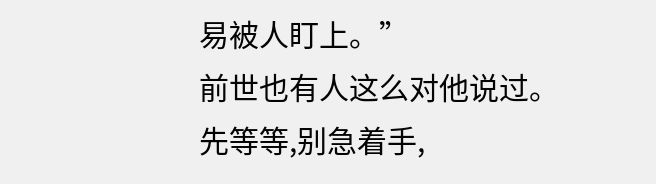易被人盯上。”
前世也有人这么对他说过。
先等等,别急着手,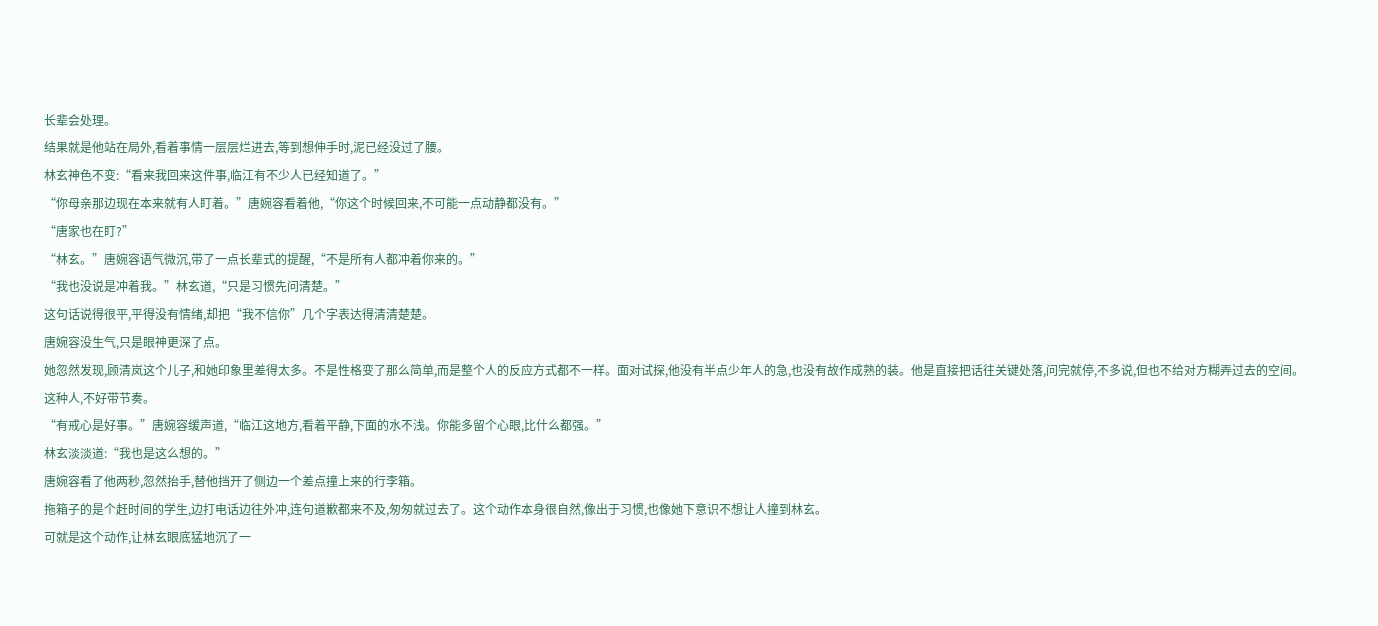长辈会处理。
结果就是他站在局外,看着事情一层层烂进去,等到想伸手时,泥已经没过了腰。
林玄神色不变:“看来我回来这件事,临江有不少人已经知道了。”
“你母亲那边现在本来就有人盯着。”唐婉容看着他,“你这个时候回来,不可能一点动静都没有。”
“唐家也在盯?”
“林玄。”唐婉容语气微沉,带了一点长辈式的提醒,“不是所有人都冲着你来的。”
“我也没说是冲着我。”林玄道,“只是习惯先问清楚。”
这句话说得很平,平得没有情绪,却把“我不信你”几个字表达得清清楚楚。
唐婉容没生气,只是眼神更深了点。
她忽然发现,顾清岚这个儿子,和她印象里差得太多。不是性格变了那么简单,而是整个人的反应方式都不一样。面对试探,他没有半点少年人的急,也没有故作成熟的装。他是直接把话往关键处落,问完就停,不多说,但也不给对方糊弄过去的空间。
这种人,不好带节奏。
“有戒心是好事。”唐婉容缓声道,“临江这地方,看着平静,下面的水不浅。你能多留个心眼,比什么都强。”
林玄淡淡道:“我也是这么想的。”
唐婉容看了他两秒,忽然抬手,替他挡开了侧边一个差点撞上来的行李箱。
拖箱子的是个赶时间的学生,边打电话边往外冲,连句道歉都来不及,匆匆就过去了。这个动作本身很自然,像出于习惯,也像她下意识不想让人撞到林玄。
可就是这个动作,让林玄眼底猛地沉了一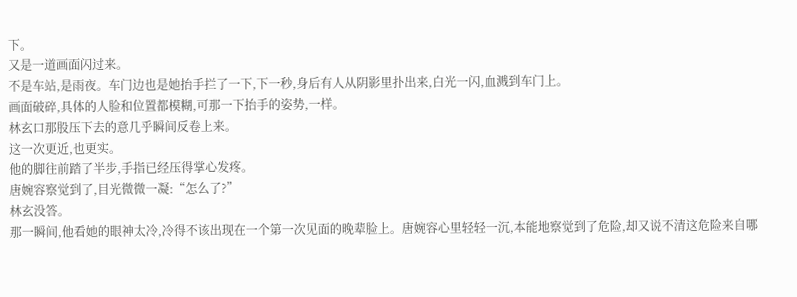下。
又是一道画面闪过来。
不是车站,是雨夜。车门边也是她抬手拦了一下,下一秒,身后有人从阴影里扑出来,白光一闪,血溅到车门上。
画面破碎,具体的人脸和位置都模糊,可那一下抬手的姿势,一样。
林玄口那股压下去的意几乎瞬间反卷上来。
这一次更近,也更实。
他的脚往前踏了半步,手指已经压得掌心发疼。
唐婉容察觉到了,目光微微一凝:“怎么了?”
林玄没答。
那一瞬间,他看她的眼神太冷,冷得不该出现在一个第一次见面的晚辈脸上。唐婉容心里轻轻一沉,本能地察觉到了危险,却又说不清这危险来自哪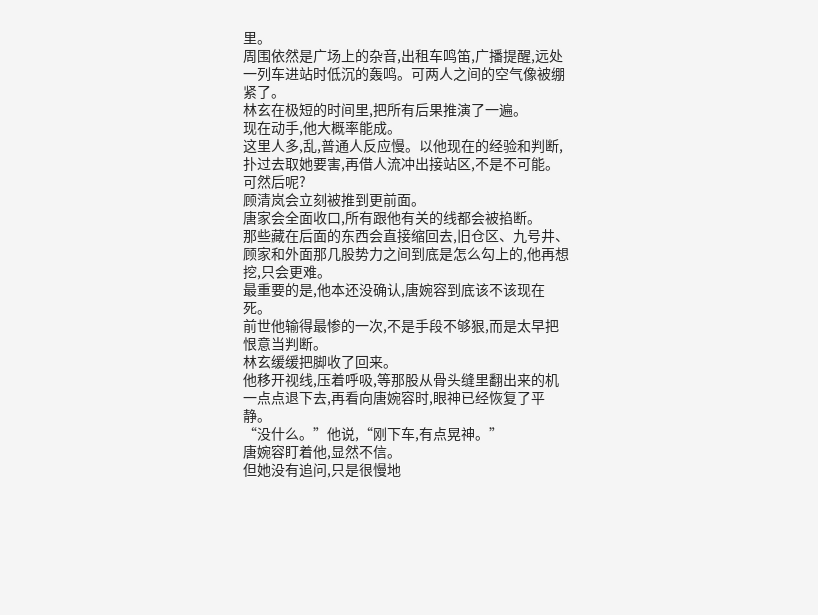里。
周围依然是广场上的杂音,出租车鸣笛,广播提醒,远处一列车进站时低沉的轰鸣。可两人之间的空气像被绷紧了。
林玄在极短的时间里,把所有后果推演了一遍。
现在动手,他大概率能成。
这里人多,乱,普通人反应慢。以他现在的经验和判断,扑过去取她要害,再借人流冲出接站区,不是不可能。
可然后呢?
顾清岚会立刻被推到更前面。
唐家会全面收口,所有跟他有关的线都会被掐断。
那些藏在后面的东西会直接缩回去,旧仓区、九号井、顾家和外面那几股势力之间到底是怎么勾上的,他再想挖,只会更难。
最重要的是,他本还没确认,唐婉容到底该不该现在死。
前世他输得最惨的一次,不是手段不够狠,而是太早把恨意当判断。
林玄缓缓把脚收了回来。
他移开视线,压着呼吸,等那股从骨头缝里翻出来的机一点点退下去,再看向唐婉容时,眼神已经恢复了平静。
“没什么。”他说,“刚下车,有点晃神。”
唐婉容盯着他,显然不信。
但她没有追问,只是很慢地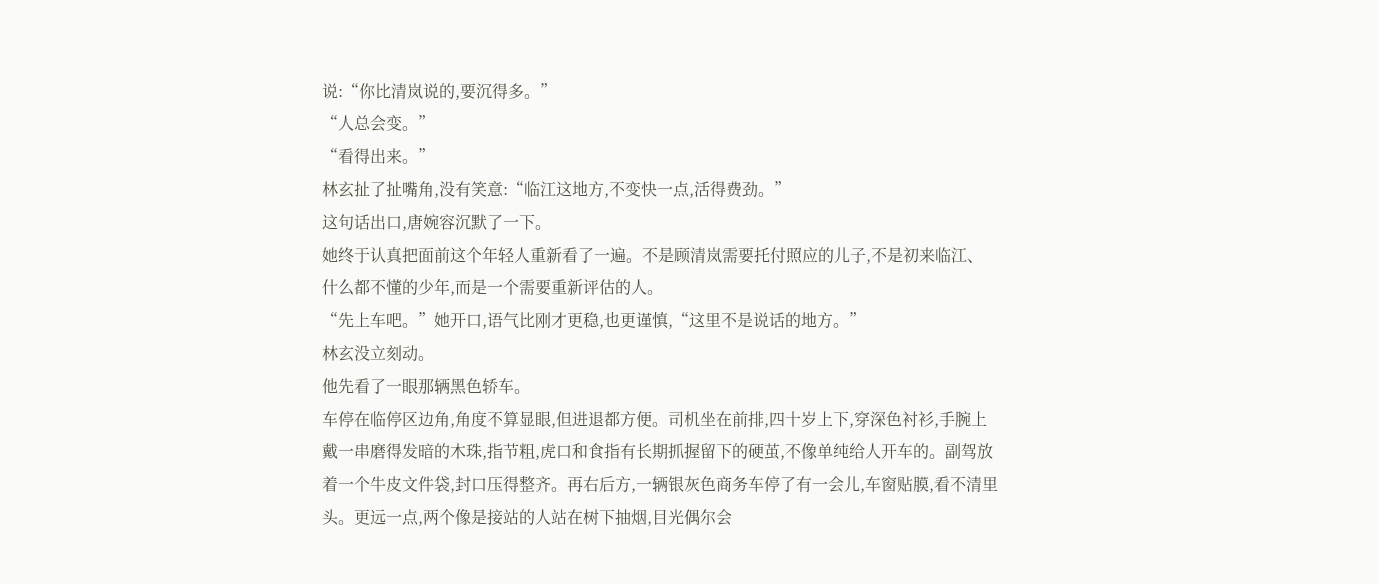说:“你比清岚说的,要沉得多。”
“人总会变。”
“看得出来。”
林玄扯了扯嘴角,没有笑意:“临江这地方,不变快一点,活得费劲。”
这句话出口,唐婉容沉默了一下。
她终于认真把面前这个年轻人重新看了一遍。不是顾清岚需要托付照应的儿子,不是初来临江、什么都不懂的少年,而是一个需要重新评估的人。
“先上车吧。”她开口,语气比刚才更稳,也更谨慎,“这里不是说话的地方。”
林玄没立刻动。
他先看了一眼那辆黑色轿车。
车停在临停区边角,角度不算显眼,但进退都方便。司机坐在前排,四十岁上下,穿深色衬衫,手腕上戴一串磨得发暗的木珠,指节粗,虎口和食指有长期抓握留下的硬茧,不像单纯给人开车的。副驾放着一个牛皮文件袋,封口压得整齐。再右后方,一辆银灰色商务车停了有一会儿,车窗贴膜,看不清里头。更远一点,两个像是接站的人站在树下抽烟,目光偶尔会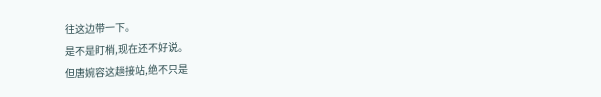往这边带一下。
是不是盯梢,现在还不好说。
但唐婉容这趟接站,绝不只是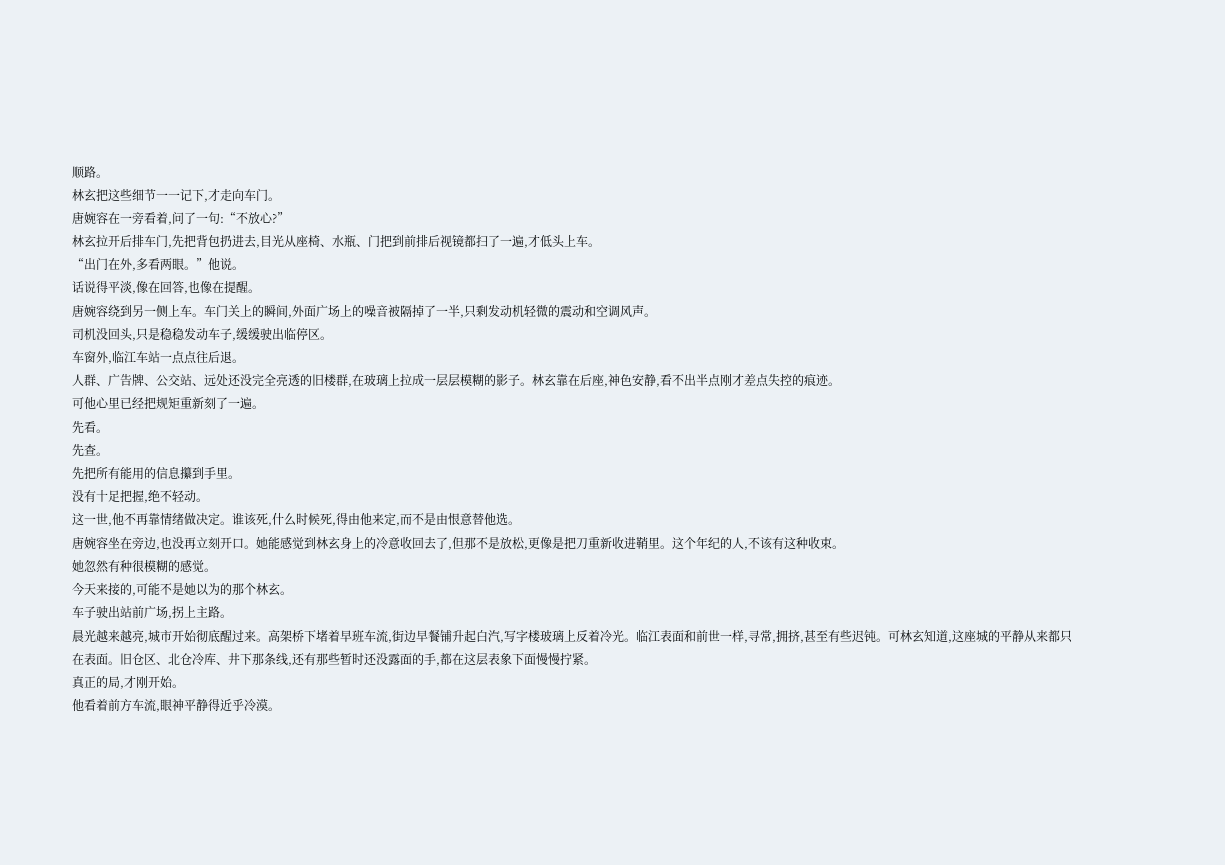顺路。
林玄把这些细节一一记下,才走向车门。
唐婉容在一旁看着,问了一句:“不放心?”
林玄拉开后排车门,先把背包扔进去,目光从座椅、水瓶、门把到前排后视镜都扫了一遍,才低头上车。
“出门在外,多看两眼。”他说。
话说得平淡,像在回答,也像在提醒。
唐婉容绕到另一侧上车。车门关上的瞬间,外面广场上的噪音被隔掉了一半,只剩发动机轻微的震动和空调风声。
司机没回头,只是稳稳发动车子,缓缓驶出临停区。
车窗外,临江车站一点点往后退。
人群、广告牌、公交站、远处还没完全亮透的旧楼群,在玻璃上拉成一层层模糊的影子。林玄靠在后座,神色安静,看不出半点刚才差点失控的痕迹。
可他心里已经把规矩重新刻了一遍。
先看。
先查。
先把所有能用的信息攥到手里。
没有十足把握,绝不轻动。
这一世,他不再靠情绪做决定。谁该死,什么时候死,得由他来定,而不是由恨意替他选。
唐婉容坐在旁边,也没再立刻开口。她能感觉到林玄身上的冷意收回去了,但那不是放松,更像是把刀重新收进鞘里。这个年纪的人,不该有这种收束。
她忽然有种很模糊的感觉。
今天来接的,可能不是她以为的那个林玄。
车子驶出站前广场,拐上主路。
晨光越来越亮,城市开始彻底醒过来。高架桥下堵着早班车流,街边早餐铺升起白汽,写字楼玻璃上反着冷光。临江表面和前世一样,寻常,拥挤,甚至有些迟钝。可林玄知道,这座城的平静从来都只在表面。旧仓区、北仓冷库、井下那条线,还有那些暂时还没露面的手,都在这层表象下面慢慢拧紧。
真正的局,才刚开始。
他看着前方车流,眼神平静得近乎冷漠。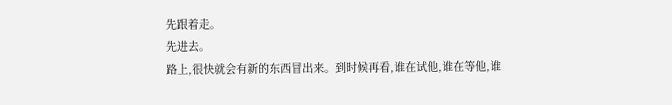先跟着走。
先进去。
路上,很快就会有新的东西冒出来。到时候再看,谁在试他,谁在等他,谁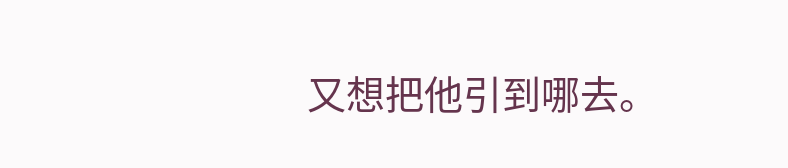又想把他引到哪去。